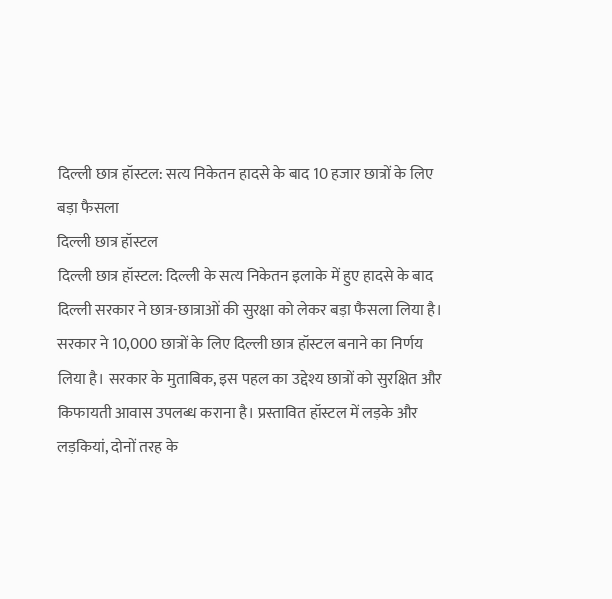दिल्ली छात्र हॉस्टल: सत्य निकेतन हादसे के बाद 10 हजार छात्रों के लिए बड़ा फैसला
दिल्ली छात्र हॉस्टल
दिल्ली छात्र हॉस्टल: दिल्ली के सत्य निकेतन इलाके में हुए हादसे के बाद दिल्ली सरकार ने छात्र-छात्राओं की सुरक्षा को लेकर बड़ा फैसला लिया है। सरकार ने 10,000 छात्रों के लिए दिल्ली छात्र हॉस्टल बनाने का निर्णय लिया है। सरकार के मुताबिक, इस पहल का उद्देश्य छात्रों को सुरक्षित और किफायती आवास उपलब्ध कराना है। प्रस्तावित हॉस्टल में लड़के और लड़कियां, दोनों तरह के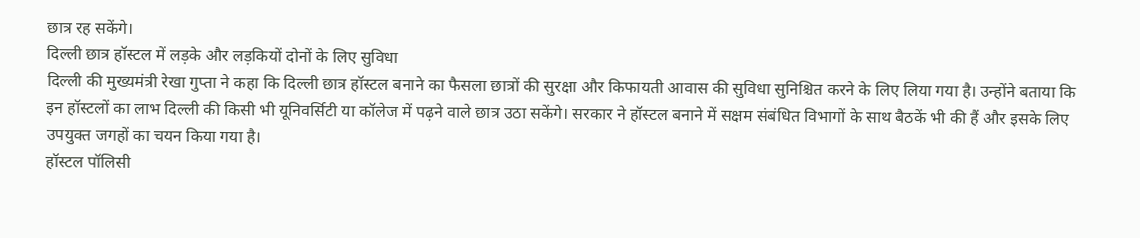छात्र रह सकेंगे।
दिल्ली छात्र हॉस्टल में लड़के और लड़कियों दोनों के लिए सुविधा
दिल्ली की मुख्यमंत्री रेखा गुप्ता ने कहा कि दिल्ली छात्र हॉस्टल बनाने का फैसला छात्रों की सुरक्षा और किफायती आवास की सुविधा सुनिश्चित करने के लिए लिया गया है। उन्होंने बताया कि इन हॉस्टलों का लाभ दिल्ली की किसी भी यूनिवर्सिटी या कॉलेज में पढ़ने वाले छात्र उठा सकेंगे। सरकार ने हॉस्टल बनाने में सक्षम संबंधित विभागों के साथ बैठकें भी की हैं और इसके लिए उपयुक्त जगहों का चयन किया गया है।
हॉस्टल पॉलिसी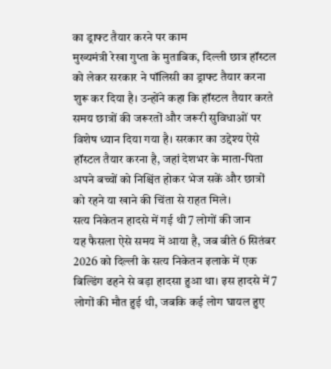का ड्राफ्ट तैयार करने पर काम
मुख्यमंत्री रेखा गुप्ता के मुताबिक, दिल्ली छात्र हॉस्टल को लेकर सरकार ने पॉलिसी का ड्राफ्ट तैयार करना शुरू कर दिया है। उन्होंने कहा कि हॉस्टल तैयार करते समय छात्रों की जरूरतों और जरूरी सुविधाओं पर विशेष ध्यान दिया गया है। सरकार का उद्देश्य ऐसे हॉस्टल तैयार करना है, जहां देशभर के माता-पिता अपने बच्चों को निश्चिंत होकर भेज सकें और छात्रों को रहने या खाने की चिंता से राहत मिले।
सत्य निकेतन हादसे में गई थी 7 लोगों की जान
यह फैसला ऐसे समय में आया है, जब बीते 6 सितंबर 2026 को दिल्ली के सत्य निकेतन इलाके में एक बिल्डिंग ढहने से बड़ा हादसा हुआ था। इस हादसे में 7 लोगों की मौत हुई थी, जबकि कई लोग घायल हुए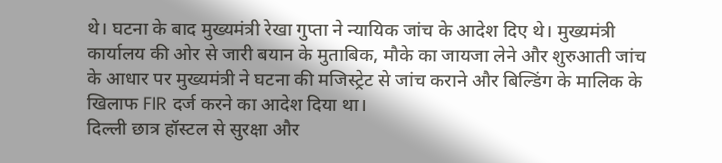थे। घटना के बाद मुख्यमंत्री रेखा गुप्ता ने न्यायिक जांच के आदेश दिए थे। मुख्यमंत्री कार्यालय की ओर से जारी बयान के मुताबिक, मौके का जायजा लेने और शुरुआती जांच के आधार पर मुख्यमंत्री ने घटना की मजिस्ट्रेट से जांच कराने और बिल्डिंग के मालिक के खिलाफ FIR दर्ज करने का आदेश दिया था।
दिल्ली छात्र हॉस्टल से सुरक्षा और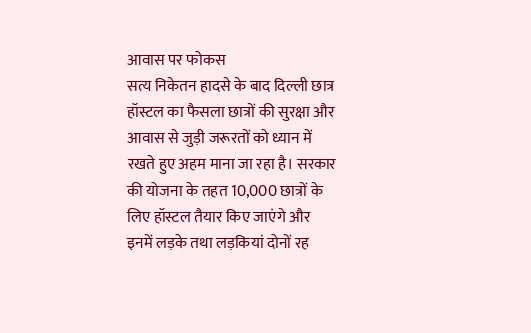आवास पर फोकस
सत्य निकेतन हादसे के बाद दिल्ली छात्र हॉस्टल का फैसला छात्रों की सुरक्षा और आवास से जुड़ी जरूरतों को ध्यान में रखते हुए अहम माना जा रहा है। सरकार की योजना के तहत 10,000 छात्रों के लिए हॉस्टल तैयार किए जाएंगे और इनमें लड़के तथा लड़कियां दोनों रह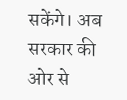सकेंगे। अब सरकार की ओर से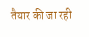तैयार की जा रही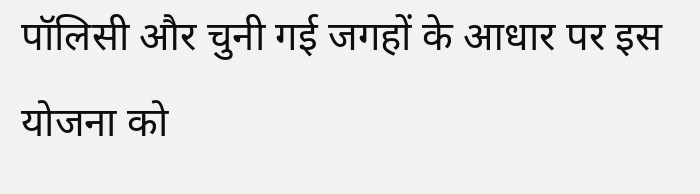पॉलिसी और चुनी गई जगहों के आधार पर इस योजना को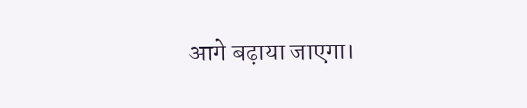आगे बढ़ाया जाएगा।